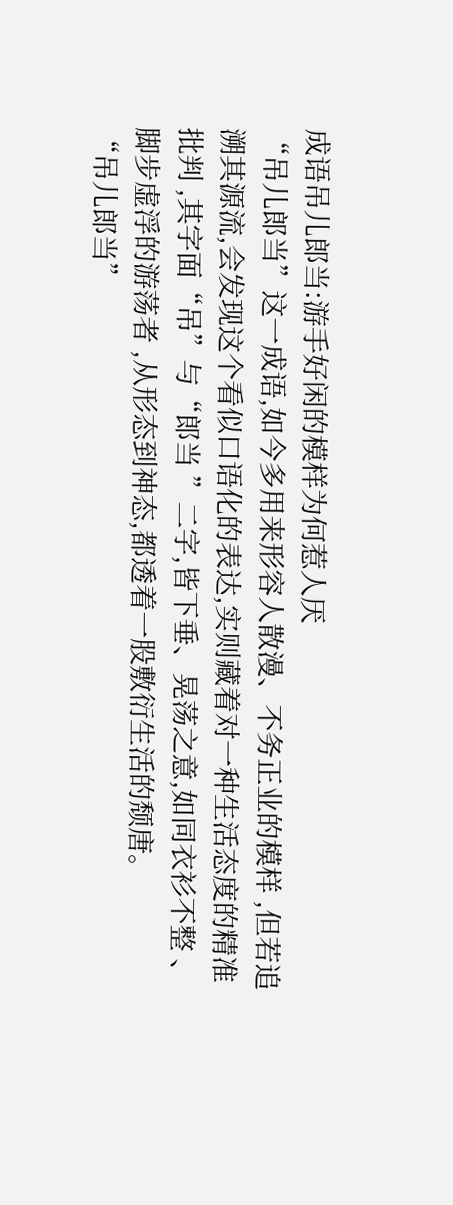成语吊儿郎当:游手好闲的模样为何惹人厌
“吊儿郎当”这一成语,如今多用来形容人散漫、不务正业的模样 ,但若追溯其源流,会发现这个看似口语化的表达,实则藏着对一种生活态度的精准批判 ,其字面“吊”与“郎当 ”二字,皆下垂、晃荡之意,如同衣衫不整 、脚步虚浮的游荡者 ,从形态到神态,都透着一股敷衍生活的颓唐。
“吊儿郎当”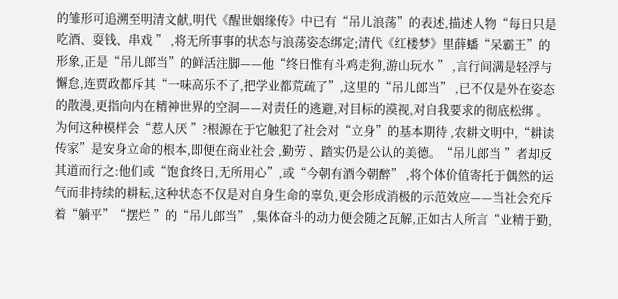的雏形可追溯至明清文献,明代《醒世姻缘传》中已有“吊儿浪荡”的表述,描述人物“每日只是吃酒、耍钱、串戏 ” ,将无所事事的状态与浪荡姿态绑定;清代《红楼梦》里薛蟠“呆霸王”的形象,正是“吊儿郎当”的鲜活注脚——他“终日惟有斗鸡走狗,游山玩水 ” ,言行间满是轻浮与懈怠,连贾政都斥其“一味高乐不了,把学业都荒疏了”,这里的“吊儿郎当” ,已不仅是外在姿态的散漫,更指向内在精神世界的空洞——对责任的逃避,对目标的漠视,对自我要求的彻底松绑 。
为何这种模样会“惹人厌 ”?根源在于它触犯了社会对“立身”的基本期待 ,农耕文明中,“耕读传家”是安身立命的根本,即便在商业社会 ,勤劳 、踏实仍是公认的美德。“吊儿郎当 ”者却反其道而行之:他们或“饱食终日,无所用心”,或“今朝有酒今朝醉” ,将个体价值寄托于偶然的运气而非持续的耕耘,这种状态不仅是对自身生命的辜负,更会形成消极的示范效应——当社会充斥着“躺平”“摆烂 ”的“吊儿郎当” ,集体奋斗的动力便会随之瓦解,正如古人所言“业精于勤,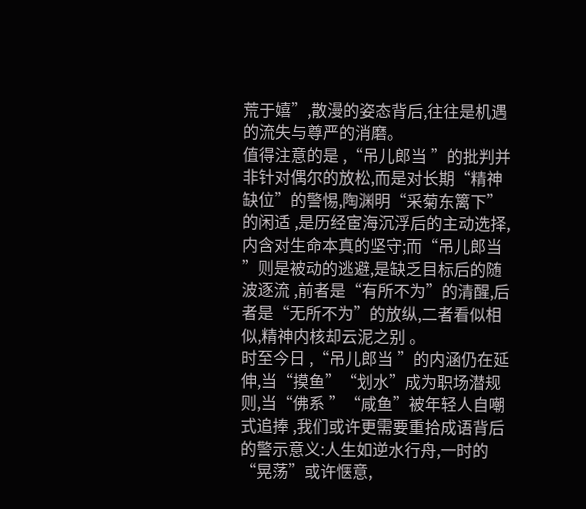荒于嬉”,散漫的姿态背后,往往是机遇的流失与尊严的消磨。
值得注意的是 ,“吊儿郎当 ”的批判并非针对偶尔的放松,而是对长期“精神缺位”的警惕,陶渊明“采菊东篱下”的闲适 ,是历经宦海沉浮后的主动选择,内含对生命本真的坚守;而“吊儿郎当 ”则是被动的逃避,是缺乏目标后的随波逐流 ,前者是“有所不为”的清醒,后者是“无所不为”的放纵,二者看似相似,精神内核却云泥之别 。
时至今日 ,“吊儿郎当 ”的内涵仍在延伸,当“摸鱼”“划水”成为职场潜规则,当“佛系 ”“咸鱼”被年轻人自嘲式追捧 ,我们或许更需要重拾成语背后的警示意义:人生如逆水行舟,一时的“晃荡”或许惬意,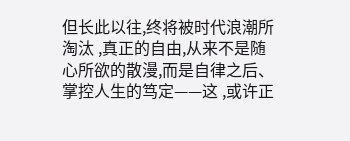但长此以往,终将被时代浪潮所淘汰 ,真正的自由,从来不是随心所欲的散漫,而是自律之后、掌控人生的笃定——这 ,或许正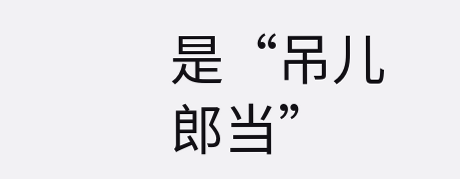是“吊儿郎当”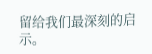留给我们最深刻的启示。